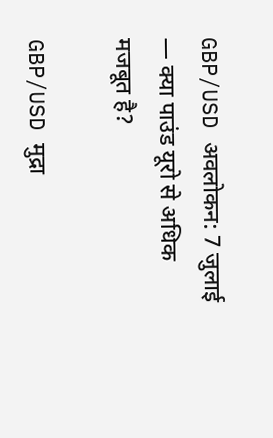GBP/USD अवलोकन: 7 जुलाई — क्या पाउंड यूरो से अधिक मजबूत है?

GBP/USD मुद्रा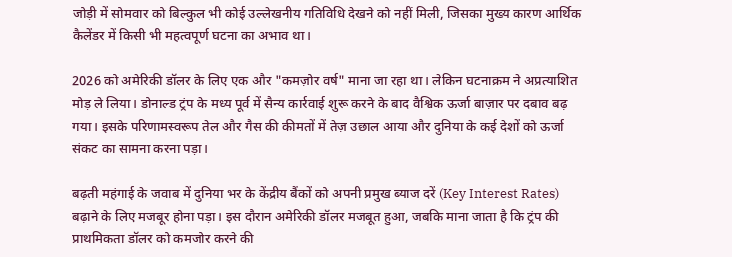जोड़ी में सोमवार को बिल्कुल भी कोई उल्लेखनीय गतिविधि देखने को नहीं मिली, जिसका मुख्य कारण आर्थिक कैलेंडर में किसी भी महत्वपूर्ण घटना का अभाव था।

2026 को अमेरिकी डॉलर के लिए एक और "कमज़ोर वर्ष" माना जा रहा था। लेकिन घटनाक्रम ने अप्रत्याशित मोड़ ले लिया। डोनाल्ड ट्रंप के मध्य पूर्व में सैन्य कार्रवाई शुरू करने के बाद वैश्विक ऊर्जा बाज़ार पर दबाव बढ़ गया। इसके परिणामस्वरूप तेल और गैस की कीमतों में तेज़ उछाल आया और दुनिया के कई देशों को ऊर्जा संकट का सामना करना पड़ा।

बढ़ती महंगाई के जवाब में दुनिया भर के केंद्रीय बैंकों को अपनी प्रमुख ब्याज दरें (Key Interest Rates) बढ़ाने के लिए मजबूर होना पड़ा। इस दौरान अमेरिकी डॉलर मजबूत हुआ, जबकि माना जाता है कि ट्रंप की प्राथमिकता डॉलर को कमजोर करने की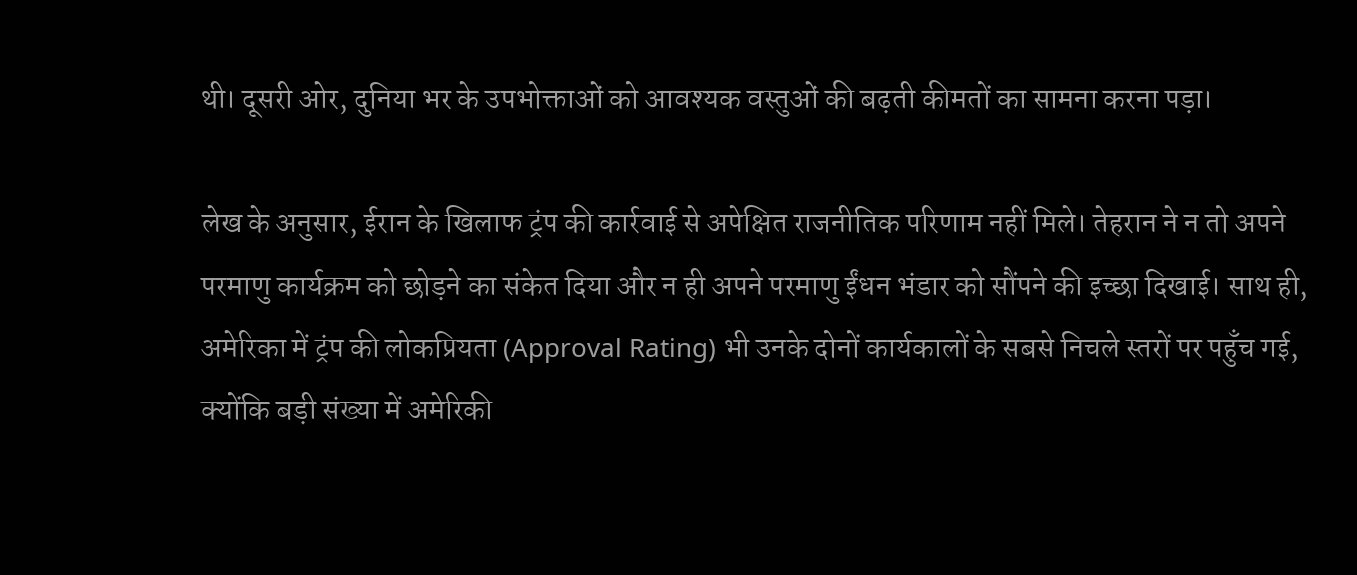थी। दूसरी ओर, दुनिया भर के उपभोक्ताओं को आवश्यक वस्तुओं की बढ़ती कीमतों का सामना करना पड़ा।

लेख के अनुसार, ईरान के खिलाफ ट्रंप की कार्रवाई से अपेक्षित राजनीतिक परिणाम नहीं मिले। तेहरान ने न तो अपने परमाणु कार्यक्रम को छोड़ने का संकेत दिया और न ही अपने परमाणु ईंधन भंडार को सौंपने की इच्छा दिखाई। साथ ही, अमेरिका में ट्रंप की लोकप्रियता (Approval Rating) भी उनके दोनों कार्यकालों के सबसे निचले स्तरों पर पहुँच गई, क्योंकि बड़ी संख्या में अमेरिकी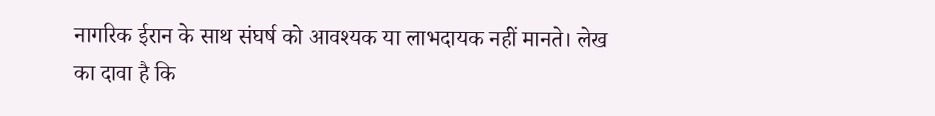नागरिक ईरान के साथ संघर्ष को आवश्यक या लाभदायक नहीं मानते। लेख का दावा है कि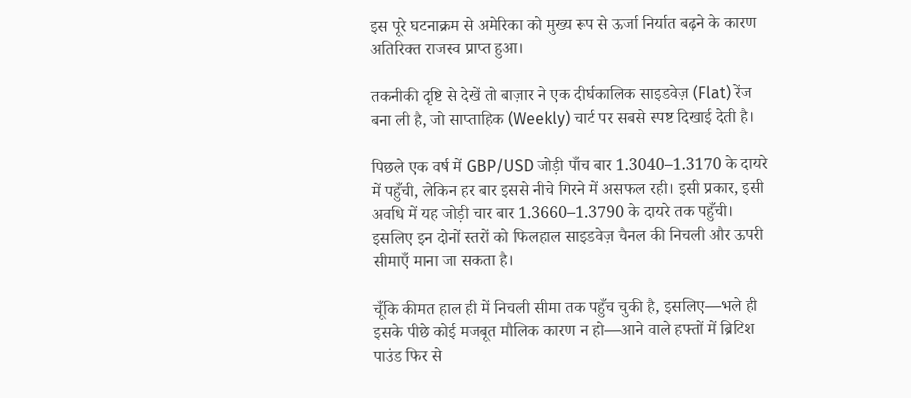इस पूरे घटनाक्रम से अमेरिका को मुख्य रूप से ऊर्जा निर्यात बढ़ने के कारण अतिरिक्त राजस्व प्राप्त हुआ।

तकनीकी दृष्टि से देखें तो बाज़ार ने एक दीर्घकालिक साइडवेज़ (Flat) रेंज बना ली है, जो साप्ताहिक (Weekly) चार्ट पर सबसे स्पष्ट दिखाई देती है।

पिछले एक वर्ष में GBP/USD जोड़ी पाँच बार 1.3040–1.3170 के दायरे में पहुँची, लेकिन हर बार इससे नीचे गिरने में असफल रही। इसी प्रकार, इसी अवधि में यह जोड़ी चार बार 1.3660–1.3790 के दायरे तक पहुँची। इसलिए इन दोनों स्तरों को फिलहाल साइडवेज़ चैनल की निचली और ऊपरी सीमाएँ माना जा सकता है।

चूँकि कीमत हाल ही में निचली सीमा तक पहुँच चुकी है, इसलिए—भले ही इसके पीछे कोई मजबूत मौलिक कारण न हो—आने वाले हफ्तों में ब्रिटिश पाउंड फिर से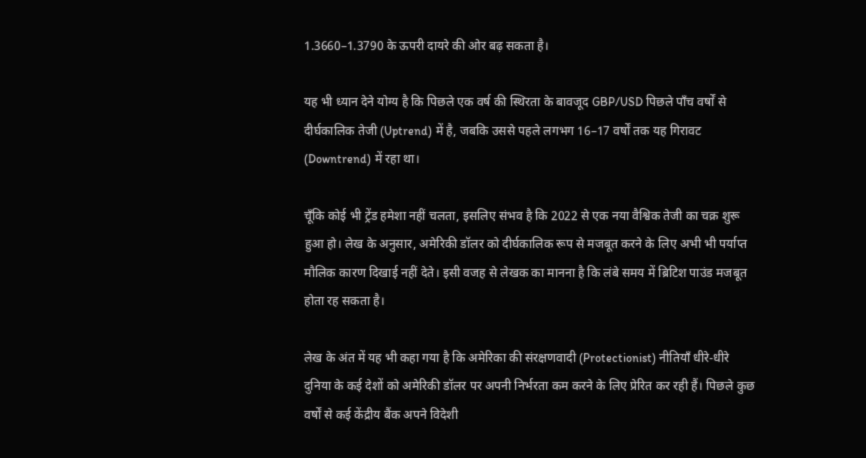1.3660–1.3790 के ऊपरी दायरे की ओर बढ़ सकता है।

यह भी ध्यान देने योग्य है कि पिछले एक वर्ष की स्थिरता के बावजूद GBP/USD पिछले पाँच वर्षों से दीर्घकालिक तेजी (Uptrend) में है, जबकि उससे पहले लगभग 16–17 वर्षों तक यह गिरावट (Downtrend) में रहा था।

चूँकि कोई भी ट्रेंड हमेशा नहीं चलता, इसलिए संभव है कि 2022 से एक नया वैश्विक तेजी का चक्र शुरू हुआ हो। लेख के अनुसार, अमेरिकी डॉलर को दीर्घकालिक रूप से मजबूत करने के लिए अभी भी पर्याप्त मौलिक कारण दिखाई नहीं देते। इसी वजह से लेखक का मानना है कि लंबे समय में ब्रिटिश पाउंड मजबूत होता रह सकता है।

लेख के अंत में यह भी कहा गया है कि अमेरिका की संरक्षणवादी (Protectionist) नीतियाँ धीरे-धीरे दुनिया के कई देशों को अमेरिकी डॉलर पर अपनी निर्भरता कम करने के लिए प्रेरित कर रही हैं। पिछले कुछ वर्षों से कई केंद्रीय बैंक अपने विदेशी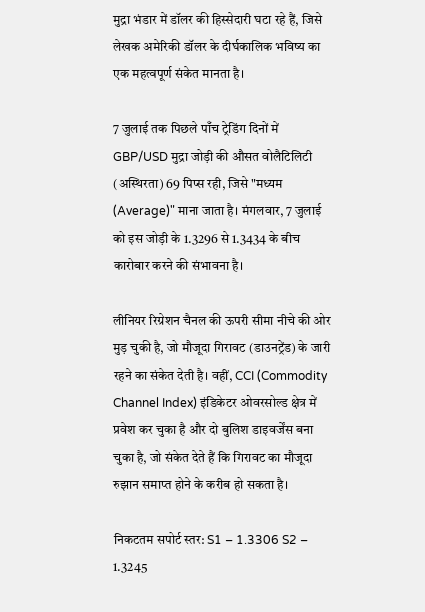मुद्रा भंडार में डॉलर की हिस्सेदारी घटा रहे हैं, जिसे लेखक अमेरिकी डॉलर के दीर्घकालिक भविष्य का एक महत्वपूर्ण संकेत मानता है।

7 जुलाई तक पिछले पाँच ट्रेडिंग दिनों में GBP/USD मुद्रा जोड़ी की औसत वोलैटिलिटी (अस्थिरता) 69 पिप्स रही, जिसे "मध्यम (Average)" माना जाता है। मंगलवार, 7 जुलाई को इस जोड़ी के 1.3296 से 1.3434 के बीच कारोबार करने की संभावना है।

लीनियर रिग्रेशन चैनल की ऊपरी सीमा नीचे की ओर मुड़ चुकी है, जो मौजूदा गिरावट (डाउनट्रेंड) के जारी रहने का संकेत देती है। वहीं, CCI (Commodity Channel Index) इंडिकेटर ओवरसोल्ड क्षेत्र में प्रवेश कर चुका है और दो बुलिश डाइवर्जेंस बना चुका है, जो संकेत देते हैं कि गिरावट का मौजूदा रुझान समाप्त होने के करीब हो सकता है।

निकटतम सपोर्ट स्तर: S1 – 1.3306 S2 – 1.3245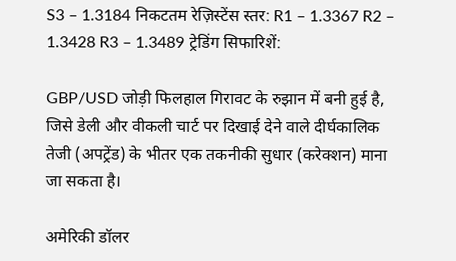S3 – 1.3184 निकटतम रेज़िस्टेंस स्तर: R1 – 1.3367 R2 – 1.3428 R3 – 1.3489 ट्रेडिंग सिफारिशें:

GBP/USD जोड़ी फिलहाल गिरावट के रुझान में बनी हुई है, जिसे डेली और वीकली चार्ट पर दिखाई देने वाले दीर्घकालिक तेजी (अपट्रेंड) के भीतर एक तकनीकी सुधार (करेक्शन) माना जा सकता है।

अमेरिकी डॉलर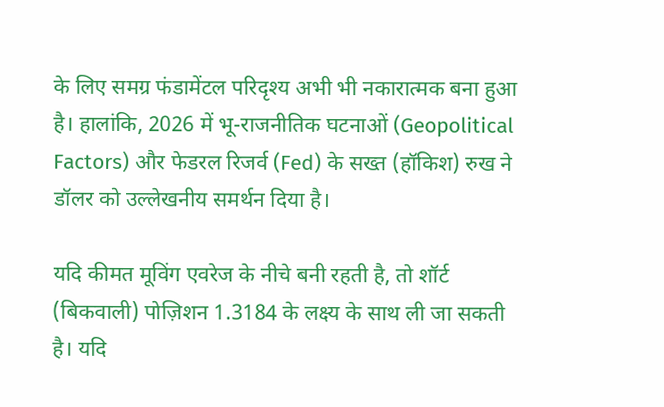के लिए समग्र फंडामेंटल परिदृश्य अभी भी नकारात्मक बना हुआ है। हालांकि, 2026 में भू-राजनीतिक घटनाओं (Geopolitical Factors) और फेडरल रिजर्व (Fed) के सख्त (हॉकिश) रुख ने डॉलर को उल्लेखनीय समर्थन दिया है।

यदि कीमत मूविंग एवरेज के नीचे बनी रहती है, तो शॉर्ट (बिकवाली) पोज़िशन 1.3184 के लक्ष्य के साथ ली जा सकती है। यदि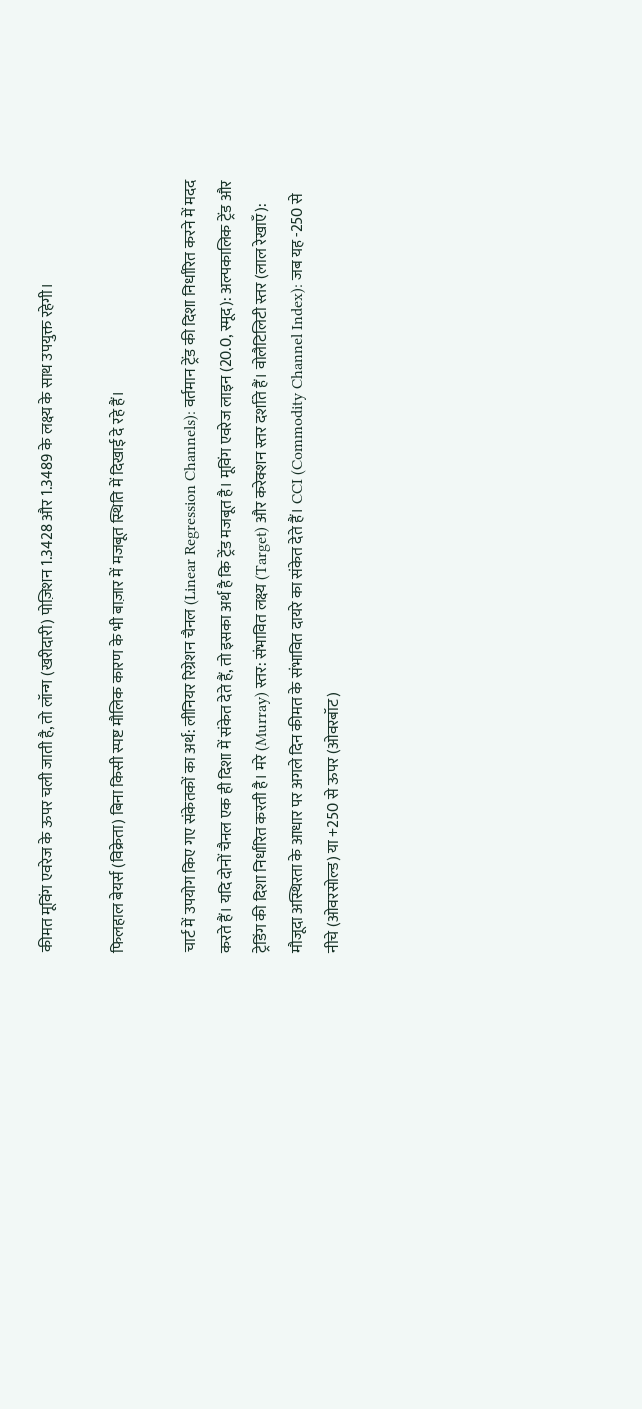कीमत मूविंग एवरेज के ऊपर चली जाती है, तो लॉन्ग (खरीदारी) पोज़िशन 1.3428 और 1.3489 के लक्ष्य के साथ उपयुक्त रहेगी।

फिलहाल बेयर्स (विक्रेता) बिना किसी स्पष्ट मौलिक कारण के भी बाज़ार में मजबूत स्थिति में दिखाई दे रहे हैं।

चार्ट में उपयोग किए गए संकेतकों का अर्थ: लीनियर रिग्रेशन चैनल (Linear Regression Channels): वर्तमान ट्रेंड की दिशा निर्धारित करने में मदद करते हैं। यदि दोनों चैनल एक ही दिशा में संकेत देते हैं, तो इसका अर्थ है कि ट्रेंड मजबूत है। मूविंग एवरेज लाइन (20.0, स्मूद): अल्पकालिक ट्रेंड और ट्रेडिंग की दिशा निर्धारित करती है। मरे (Murray) स्तर: संभावित लक्ष्य (Target) और करेक्शन स्तर दर्शाते हैं। वोलैटिलिटी स्तर (लाल रेखाएँ): मौजूदा अस्थिरता के आधार पर अगले दिन कीमत के संभावित दायरे का संकेत देते हैं। CCI (Commodity Channel Index): जब यह -250 से नीचे (ओवरसोल्ड) या +250 से ऊपर (ओवरबॉट)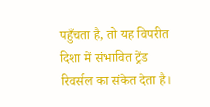पहुँचता है, तो यह विपरीत दिशा में संभावित ट्रेंड रिवर्सल का संकेत देता है।